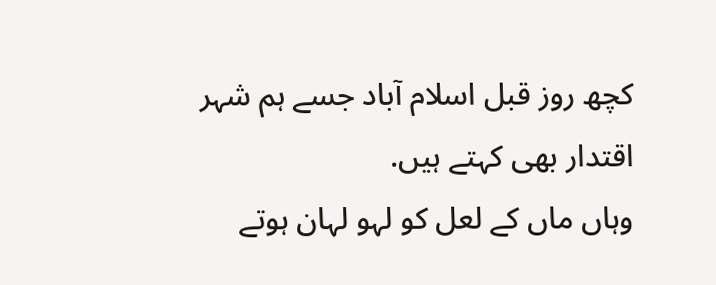کچھ روز قبل اسلام آباد جسے ہم شہر اقتدار بھی کہتے ہیں.
وہاں ماں کے لعل کو لہو لہان ہوتے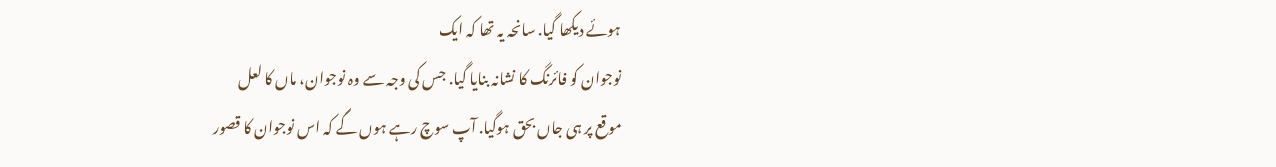ہوئے دیکھا گیا. سانحہ یہ تھا کہ ایک
نوجوان کو فائرنگ کا نشانہ بنایا گیا. جس کی وجہ سے وہ نوجوان، ماں کا لعل
موقع پر ہی جاں بحق ہوگیا. آپ سوچ رہے ہوں گے کہ اس نوجوان کا قصور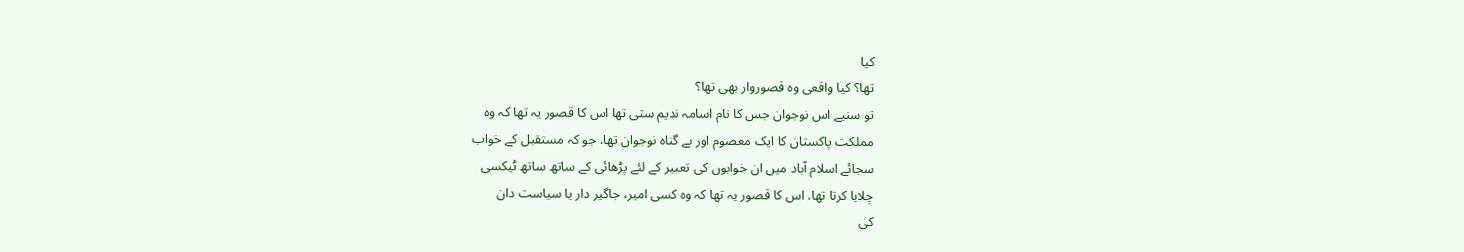کیا
تھا؟ کیا واقعی وہ قصوروار بھی تھا؟
تو سنیے اس نوجوان جس کا نام اسامہ ندیم ستی تھا اس کا قصور یہ تھا کہ وہ
مملکت پاکستان کا ایک معصوم اور بے گناہ نوجوان تھا. جو کہ مستقبل کے خواب
سجائے اسلام آباد میں ان خوابوں کی تعبیر کے لئے پڑھائی کے ساتھ ساتھ ٹیکسی
چلایا کرتا تھا. اس کا قصور یہ تھا کہ وہ کسی امیر، جاگیر دار یا سیاست دان
کی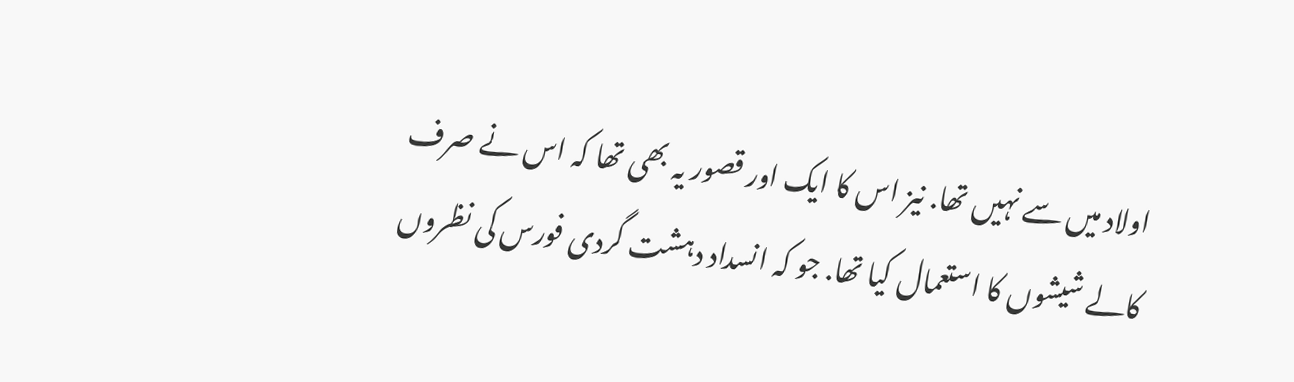اولاد میں سے نہیں تھا. نیز اس کا ایک اور قصور یہ بھی تھا کہ اس نے صرف
کالے شیشوں کا استعمال کیا تھا. جو کہ انسداد دہشت گردی فورس کی نظروں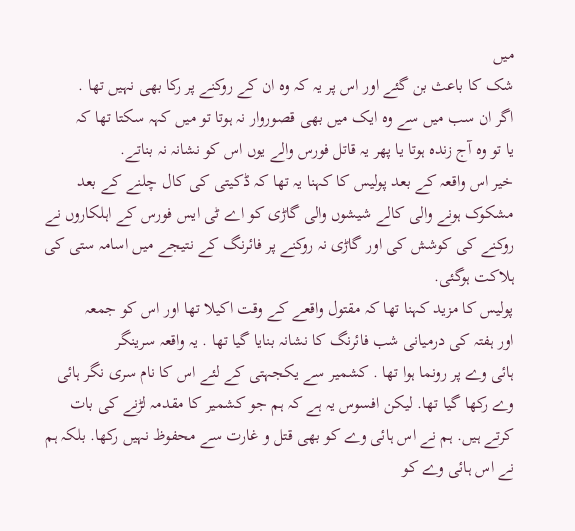میں
شک کا باعث بن گئے اور اس پر یہ کہ وہ ان کے روکنے پر رکا بھی نہیں تھا .
اگر ان سب میں سے وہ ایک میں بھی قصوروار نہ ہوتا تو میں کہہ سکتا تھا کہ
یا تو وہ آج زندہ ہوتا یا پھر یہ قاتل فورس والے یوں اس کو نشانہ نہ بناتے.
خیر اس واقعہ کے بعد پولیس کا کہنا یہ تھا کہ ڈکیتی کی کال چلنے کے بعد
مشکوک ہونے والی کالے شیشوں والی گاڑی کو اے ٹی ایس فورس کے اہلکاروں نے
روکنے کی کوشش کی اور گاڑی نہ روکنے پر فائرنگ کے نتیجے میں اسامہ ستی کی
ہلاکت ہوگئی.
پولیس کا مزید کہنا تھا کہ مقتول واقعے کے وقت اکیلا تھا اور اس کو جمعہ
اور ہفتہ کی درمیانی شب فائرنگ کا نشانہ بنایا گیا تھا . یہ واقعہ سرینگر
ہائی وے پر رونما ہوا تھا . کشمیر سے یکجہتی کے لئے اس کا نام سری نگر ہائی
وے رکھا گیا تھا. لیکن افسوس یہ ہے کہ ہم جو کشمیر کا مقدمہ لڑنے کی بات
کرتے ہیں. ہم نے اس ہائی وے کو بھی قتل و غارت سے محفوظ نہیں رکھا. بلکہ ہم
نے اس ہائی وے کو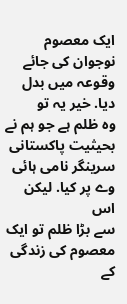ایک معصوم نوجوان کی جائے وقوعہ میں بدل دیا. خیر یہ تو
وہ ظلم ہے جو ہم نے بحیثیت پاکستانی سرینگر نامی ہائی وے پر کیا. لیکن اس
سے بڑا ظلم تو ایک معصوم کی زندگی کے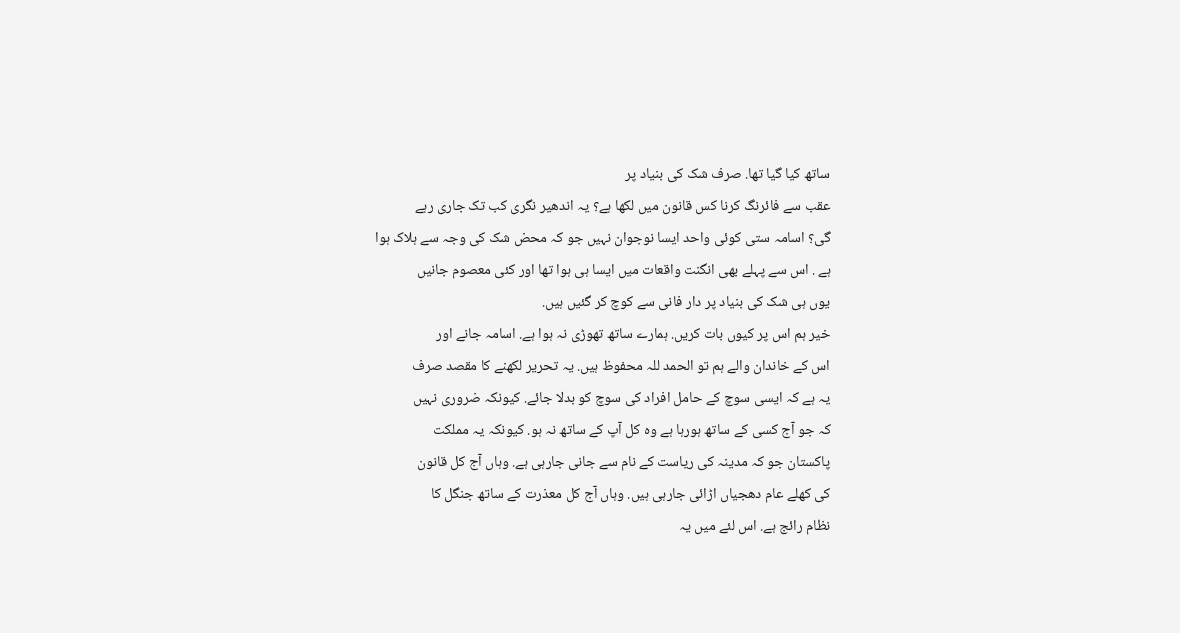ساتھ کیا گیا تھا. صرف شک کی بنیاد پر
عقب سے فائرنگ کرنا کس قانون میں لکھا ہے؟ یہ اندھیر نگری کب تک جاری رہے
گی؟ اسامہ ستی کوئی واحد ایسا نوجوان نہیں جو کہ محض شک کی وجہ سے ہلاک ہوا
ہے . اس سے پہلے بھی انگنت واقعات میں ایسا ہی ہوا تھا اور کئی معصوم جانیں
یوں ہی شک کی بنیاد پر دار فانی سے کوچ کر گئیں ہیں.
خیر ہم اس پر کیوں بات کریں. ہمارے ساتھ تھوڑی نہ ہوا ہے. اسامہ جانے اور
اس کے خاندان والے ہم تو الحمد للہ محفوظ ہیں. یہ تحریر لکھنے کا مقصد صرف
یہ ہے کہ ایسی سوچ کے حامل افراد کی سوچ کو بدلا جائے. کیونکہ ضروری نہیں
کہ جو آج کسی کے ساتھ ہورہا ہے وہ کل آپ کے ساتھ نہ ہو. کیونکہ یہ مملکت
پاکستان جو کہ مدینہ کی ریاست کے نام سے جانی جارہی ہے. وہاں آج کل قانون
کی کھلے عام دھجیاں اڑائی جارہی ہیں. وہاں آج کل معذرت کے ساتھ جنگل کا
نظام رائج ہے. اس لئے میں یہ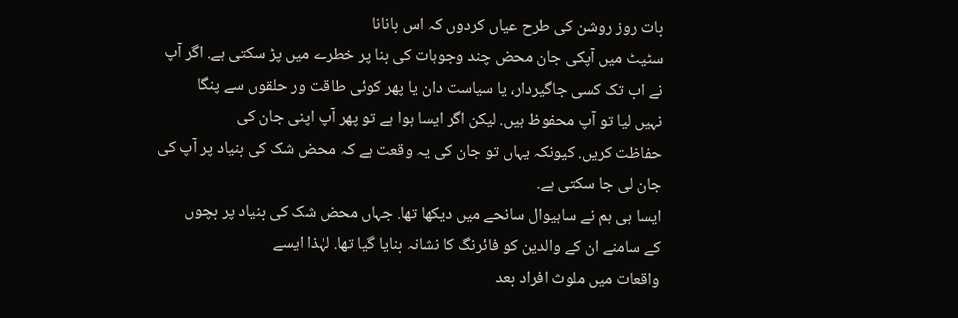بات روز روشن کی طرح عیاں کردوں کہ اس بانانا
سٹیٹ میں آپکی جان محض چند وجوہات کی بنا پر خطرے میں پڑ سکتی ہے. اگر آپ
نے اب تک کسی جاگیردار، یا سیاست دان یا پھر کوئی طاقت ور حلقوں سے پنگا
نہیں لیا تو آپ محفوظ ہیں. لیکن اگر ایسا ہوا ہے تو پھر آپ اپنی جان کی
حفاظت کریں. کیونکہ یہاں تو جان کی یہ وقعت ہے کہ محض شک کی بنیاد پر آپ کی
جان لی جا سکتی ہے.
ایسا ہی ہم نے ساہیوال سانحے میں دیکھا تھا. جہاں محض شک کی بنیاد پر بچوں
کے سامنے ان کے والدین کو فائرنگ کا نشانہ بنایا گیا تھا. لہٰذا ایسے
واقعات میں ملوث افراد بعد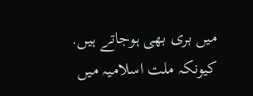میں بری بھی ہوجاتے ہیں. کیونکہ ملت اسلامیہ میں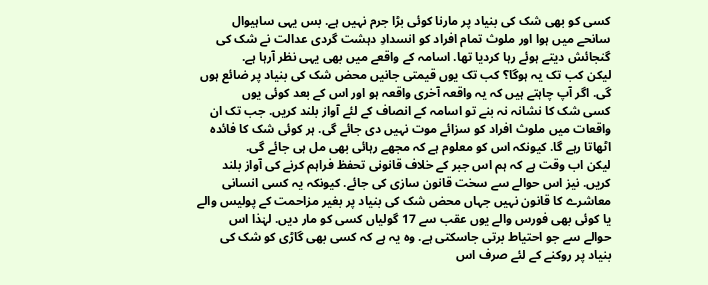کسی کو بھی شک کی بنیاد پر مارنا کوئی بڑا جرم نہیں ہے. بس یہی ساہیوال
سانحے میں ہوا اور ملوث تمام افراد کو انسدادِ دہشت گردی عدالت نے شک کی
گنجائش دیتے ہوئے رہا کردیا تھا. اسامہ کے واقعے میں بھی یہی نظر آرہا ہے.
لیکن کب تک یہ ہوگا؟ کب تک یوں قیمتی جانیں محض شک کی بنیاد پر ضائع ہوں
گی. اگر آپ چاہتے ہیں کہ یہ واقعہ آخری واقعہ ہو اور اس کے بعد کوئی یوں
کسی شک کا نشانہ نہ بنے تو اسامہ کے انصاف کے لئے آواز بلند کریں. جب تک ان
واقعات میں ملوث افراد کو سزائے موت نہیں دی جائے گی. ہر کوئی شک کا فائدہ
اٹھاتا رہے گا. کیونکہ اس کو معلوم ہے کہ مجھے رہائی بھی مل ہی جائے گی.
لیکن اب وقت ہے کہ ہم اس جبر کے خلاف قانونی تحفظ فراہم کرنے کی آواز بلند
کریں. نیز اس حوالے سے سخت قانون سازی کی جائے. کیونکہ یہ کسی انسانی
معاشرے کا قانون نہیں جہاں محض شک کی بنیاد پر بغیر مزاحمت کے پولیس والے
یا کوئی بھی فورس والے یوں عقب سے 17 گولیاں کسی کو مار دیں. لہٰذا اس
حوالے سے جو احتیاط برتی جاسکتی ہے. وہ یہ ہے کہ کسی بھی گاڑی کو شک کی
بنیاد پر روکنے کے لئے صرف اس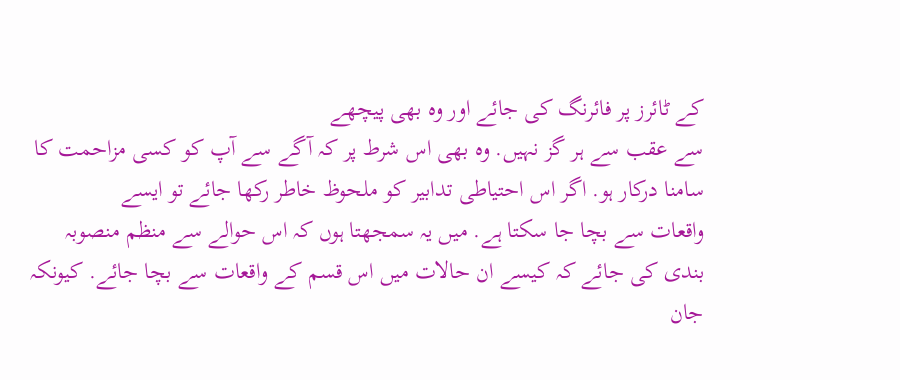کے ٹائرز پر فائرنگ کی جائے اور وہ بھی پیچھے
سے عقب سے ہر گز نہیں. وہ بھی اس شرط پر کہ آگے سے آپ کو کسی مزاحمت کا
سامنا درکار ہو. اگر اس احتیاطی تدابیر کو ملحوظ خاطر رکھا جائے تو ایسے
واقعات سے بچا جا سکتا ہے. میں یہ سمجھتا ہوں کہ اس حوالے سے منظم منصوبہ
بندی کی جائے کہ کیسے ان حالات میں اس قسم کے واقعات سے بچا جائے. کیونکہ
جان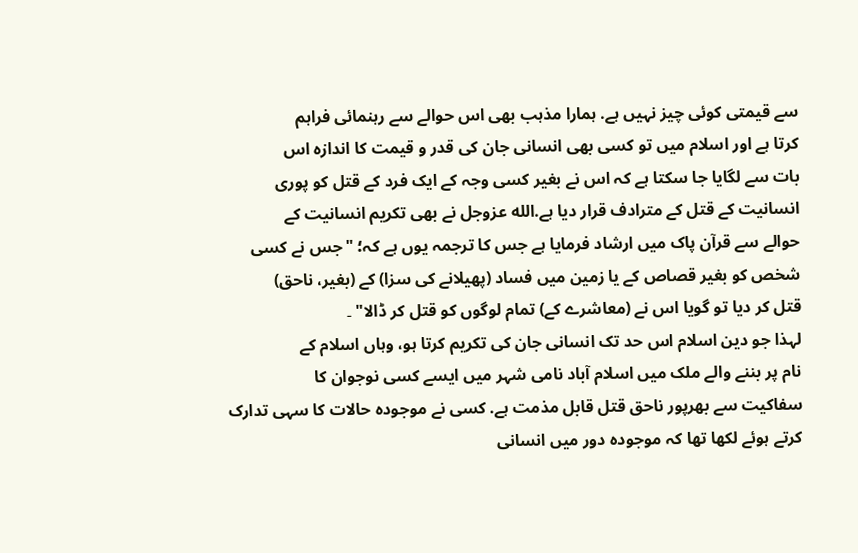سے قیمتی کوئی چیز نہیں ہے. ہمارا مذہب بھی اس حوالے سے رہنمائی فراہم
کرتا ہے اور اسلام میں تو کسی بھی انسانی جان کی قدر و قیمت کا اندازہ اس
بات سے لگایا جا سکتا ہے کہ اس نے بغیر کسی وجہ کے ایک فرد کے قتل کو پوری
انسانیت کے قتل کے مترادف قرار دیا ہے.الله عزوجل نے بھی تکریم انسانیت کے
حوالے سے قرآن پاک میں ارشاد فرمایا ہے جس کا ترجمہ یوں ہے کہ؛ "جس نے کسی
شخص کو بغیر قصاص کے یا زمین میں فساد (پھیلانے کی سزا) کے (بغیر، ناحق)
قتل کر دیا تو گویا اس نے (معاشرے کے) تمام لوگوں کو قتل کر ڈالا" ۔
لہذا جو دین اسلام اس حد تک انسانی جان کی تکریم کرتا ہو، وہاں اسلام کے
نام پر بننے والے ملک میں اسلام آباد نامی شہر میں ایسے کسی نوجوان کا
سفاکیت سے بھرپور ناحق قتل قابل مذمت ہے. کسی نے موجودہ حالات کا سہی تدارک
کرتے ہوئے لکھا تھا کہ موجودہ دور میں انسانی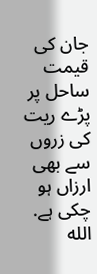جان کی قیمت ساحل پر پڑے ریت
کی زروں سے بھی ارزاں ہو چکی ہے. الله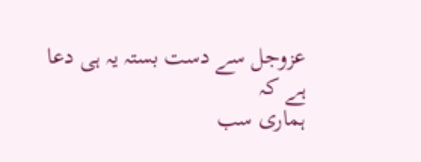عزوجل سے دست بستہ یہ ہی دعا ہے کہ
ہماری سب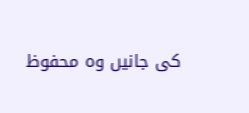کی جانیں وہ محفوظ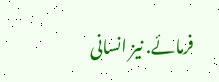فرمائے. نیز انسانی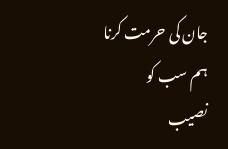جان کی حرمت کرنا ہم سب کو
نصیب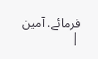فرمائے. آمین |